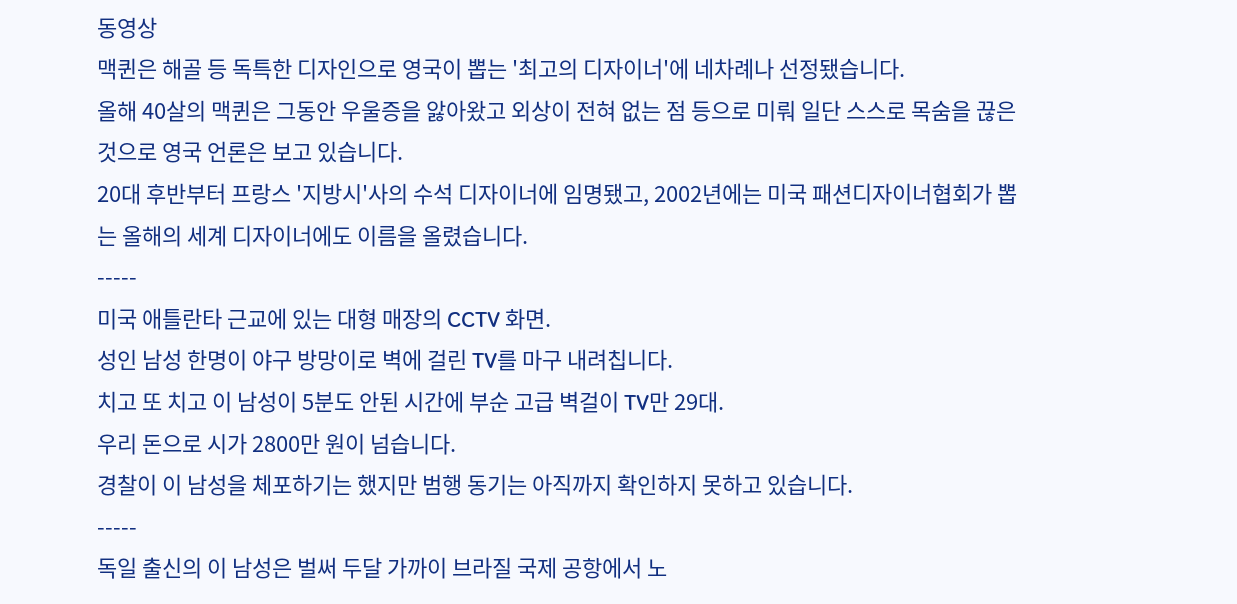동영상
맥퀸은 해골 등 독특한 디자인으로 영국이 뽑는 '최고의 디자이너'에 네차례나 선정됐습니다.
올해 40살의 맥퀸은 그동안 우울증을 앓아왔고 외상이 전혀 없는 점 등으로 미뤄 일단 스스로 목숨을 끊은 것으로 영국 언론은 보고 있습니다.
20대 후반부터 프랑스 '지방시'사의 수석 디자이너에 임명됐고, 2002년에는 미국 패션디자이너협회가 뽑는 올해의 세계 디자이너에도 이름을 올렸습니다.
-----
미국 애틀란타 근교에 있는 대형 매장의 CCTV 화면.
성인 남성 한명이 야구 방망이로 벽에 걸린 TV를 마구 내려칩니다.
치고 또 치고 이 남성이 5분도 안된 시간에 부순 고급 벽걸이 TV만 29대.
우리 돈으로 시가 2800만 원이 넘습니다.
경찰이 이 남성을 체포하기는 했지만 범행 동기는 아직까지 확인하지 못하고 있습니다.
-----
독일 출신의 이 남성은 벌써 두달 가까이 브라질 국제 공항에서 노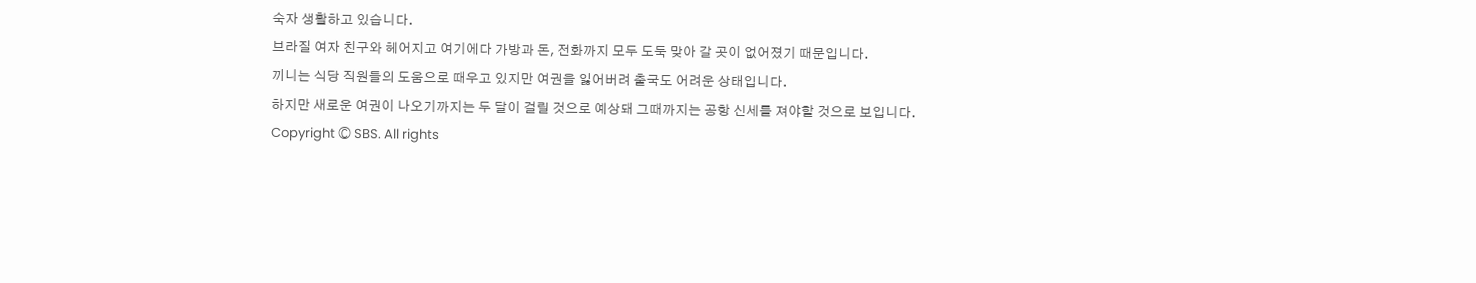숙자 생활하고 있습니다.
브라질 여자 친구와 헤어지고 여기에다 가방과 돈, 전화까지 모두 도둑 맞아 갈 곳이 없어졌기 때문입니다.
끼니는 식당 직원들의 도움으로 때우고 있지만 여권을 잃어버려 출국도 어려운 상태입니다.
하지만 새로운 여권이 나오기까지는 두 달이 걸릴 것으로 예상돼 그때까지는 공항 신세를 져야할 것으로 보입니다.
Copyright Ⓒ SBS. All rights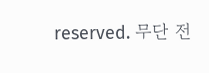reserved. 무단 전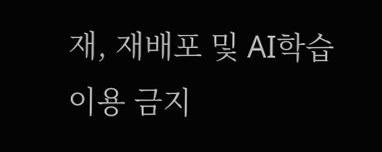재, 재배포 및 AI학습 이용 금지